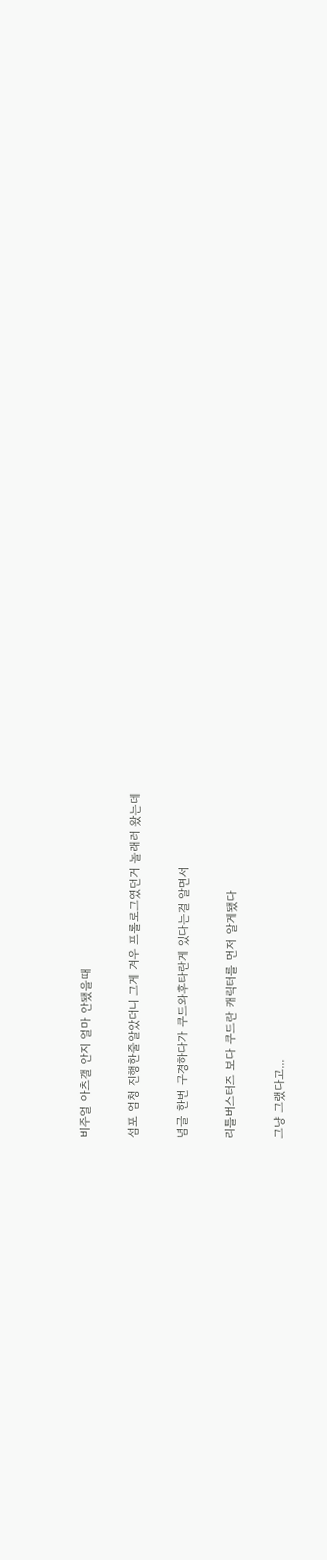비주얼 아츠갤 안지 얼마 안됐을때


섬포 엄청 진행한줄알았더니 그게 겨우 프롤로그였던거 놀래러 왔는데


념글 한번 구경하다가 쿠드와후타란게 있다는걸 알면서


리틀버스터즈 보다 쿠드란 캐릭터를 먼저 알게됐다


그냥 그랬다고...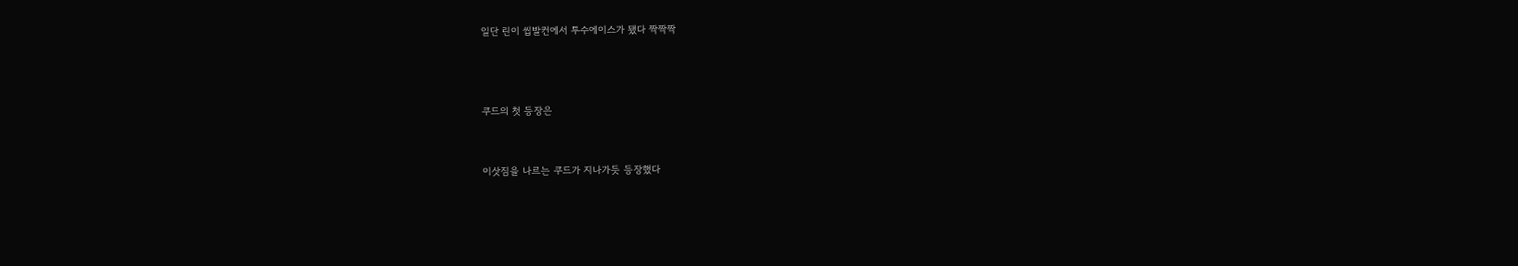일단 린이 씹발컨에서 투수에이스가 됐다 짝짝짝



쿠드의 첫 등장은


이삿짐을 나르는 쿠드가 지나가듯 등장했다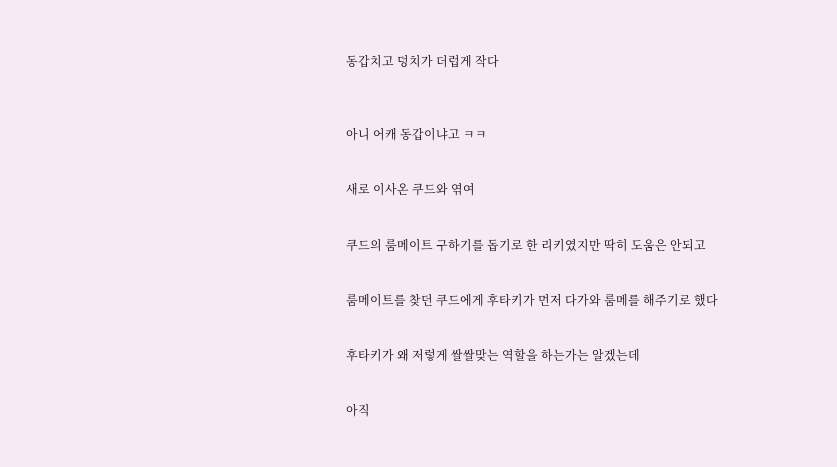동갑치고 덩치가 더럽게 작다



아니 어캐 동갑이냐고 ㅋㅋ


새로 이사온 쿠드와 엮여


쿠드의 룸메이트 구하기를 돕기로 한 리키였지만 딱히 도움은 안되고


룸메이트를 찾던 쿠드에게 후타키가 먼저 다가와 룸메를 해주기로 했다


후타키가 왜 저렇게 쌀쌀맞는 역할을 하는가는 알겠는데


아직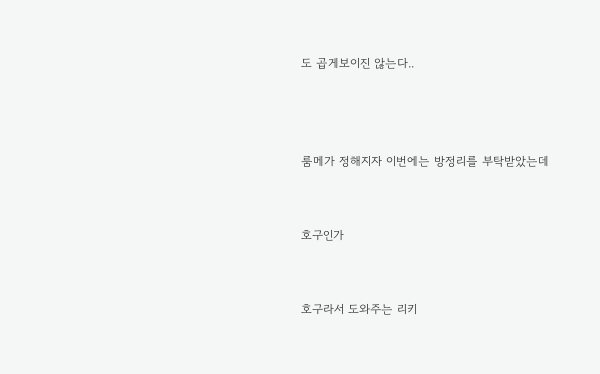도 곱게보이진 않는다..



룸메가 정해지자 이번에는 방정리를 부탁받았는데


호구인가


호구라서 도와주는 리키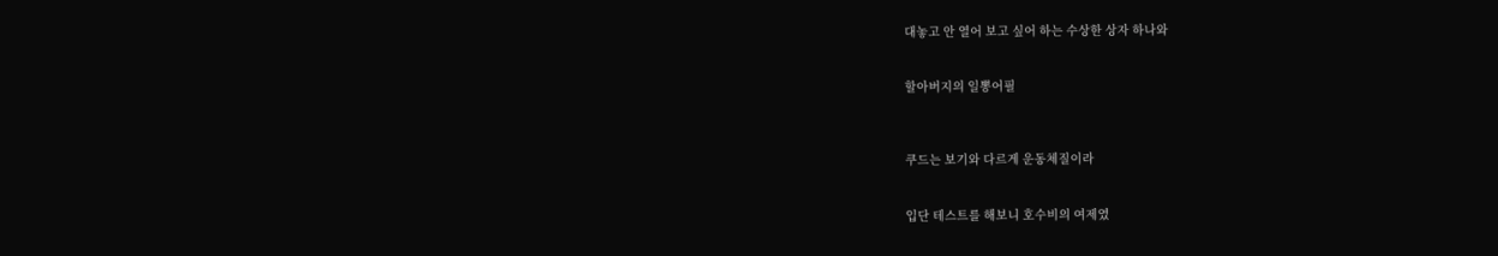대놓고 안 열어 보고 싶어 하는 수상한 상자 하나와


할아버지의 일뽕어필



쿠드는 보기와 다르게 운동체질이라


입단 테스트를 해보니 호수비의 여제였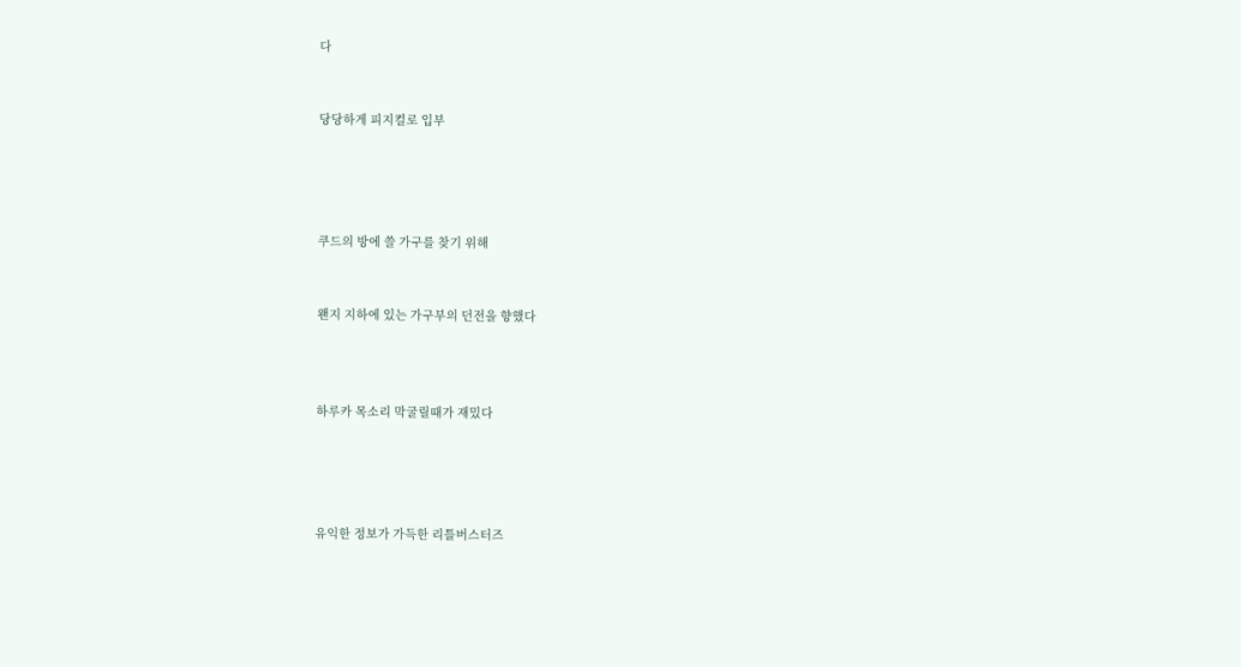다


당당하게 피지컬로 입부




쿠드의 방에 쓸 가구를 찾기 위해


왠지 지하에 있는 가구부의 던전을 향했다



하루카 목소리 막굴릴때가 재밌다




유익한 정보가 가득한 리틀버스터즈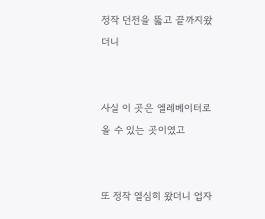정작 던전을 뚫고 끝까지왔더니


사실 이 곳은 엘레베이터로 올 수 있는 곳이였고


또 정작 열심히 왔더니 업자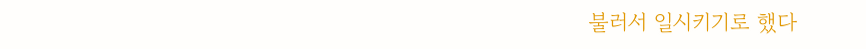불러서 일시키기로 했다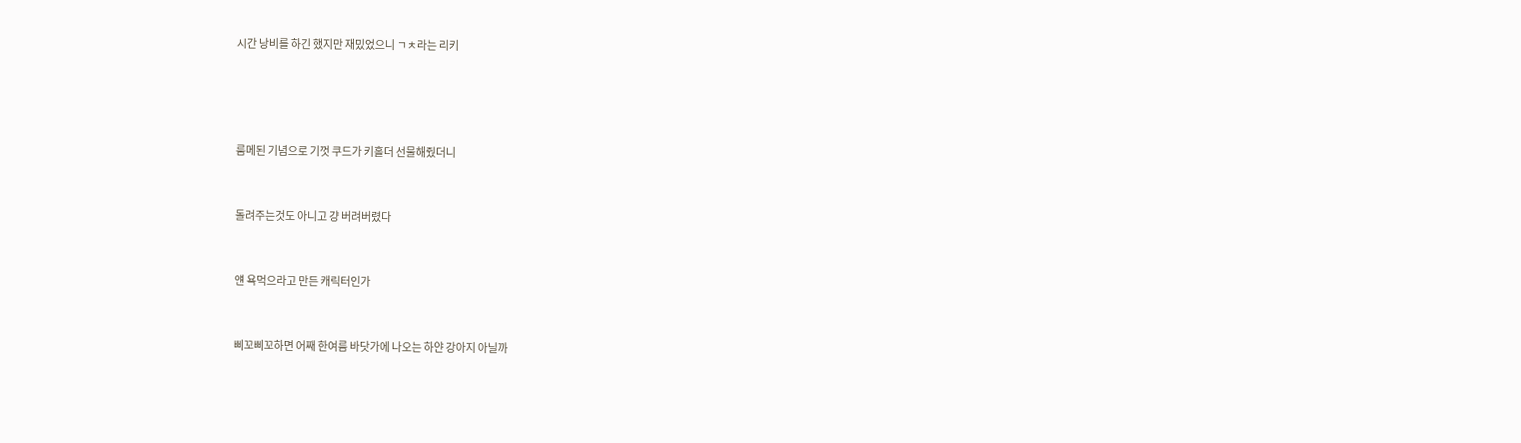시간 낭비를 하긴 했지만 재밌었으니 ㄱㅊ라는 리키




룸메된 기념으로 기껏 쿠드가 키홀더 선물해줬더니


돌려주는것도 아니고 걍 버려버렸다


얜 욕먹으라고 만든 캐릭터인가


삐꼬삐꼬하면 어째 한여름 바닷가에 나오는 하얀 강아지 아닐까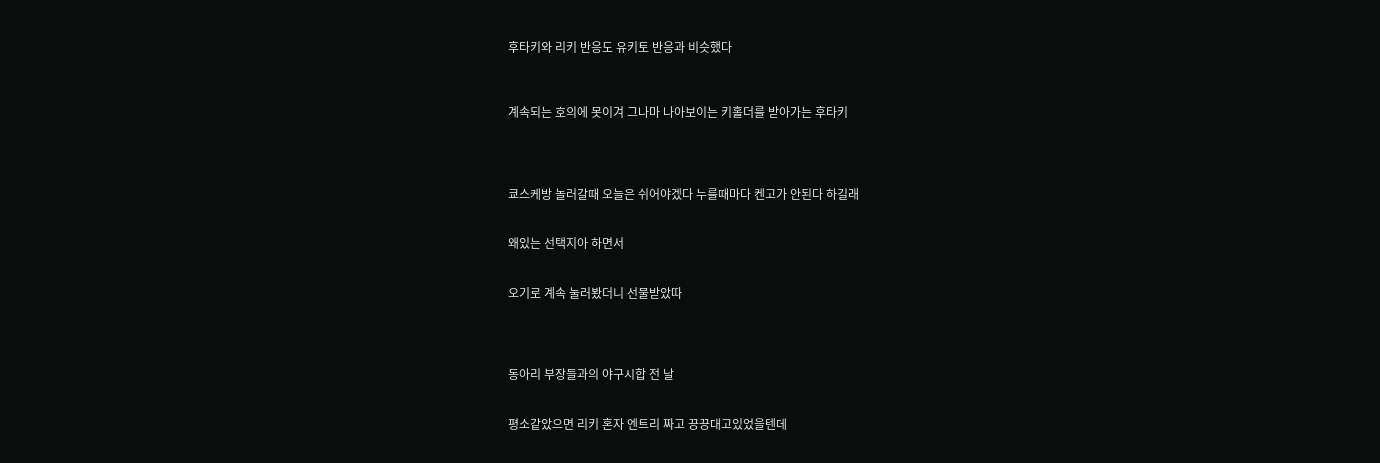후타키와 리키 반응도 유키토 반응과 비슷했다



계속되는 호의에 못이겨 그나마 나아보이는 키홀더를 받아가는 후타키




쿄스케방 놀러갈때 오늘은 쉬어야겠다 누를때마다 켄고가 안된다 하길래


왜있는 선택지아 하면서


오기로 계속 눌러봤더니 선물받았따




동아리 부장들과의 야구시합 전 날


평소같았으면 리키 혼자 엔트리 짜고 끙끙대고있었을텐데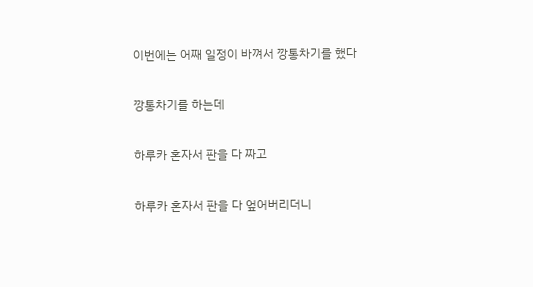이번에는 어째 일정이 바껴서 깡통차기를 했다


깡통차기를 하는데


하루카 혼자서 판을 다 짜고


하루카 혼자서 판을 다 엎어버리더니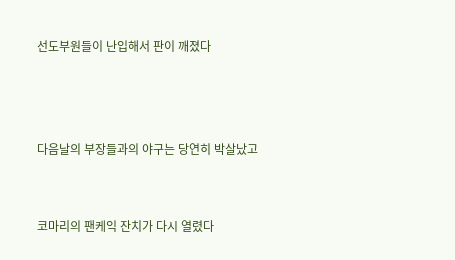선도부원들이 난입해서 판이 깨졌다



다음날의 부장들과의 야구는 당연히 박살났고


코마리의 팬케익 잔치가 다시 열렸다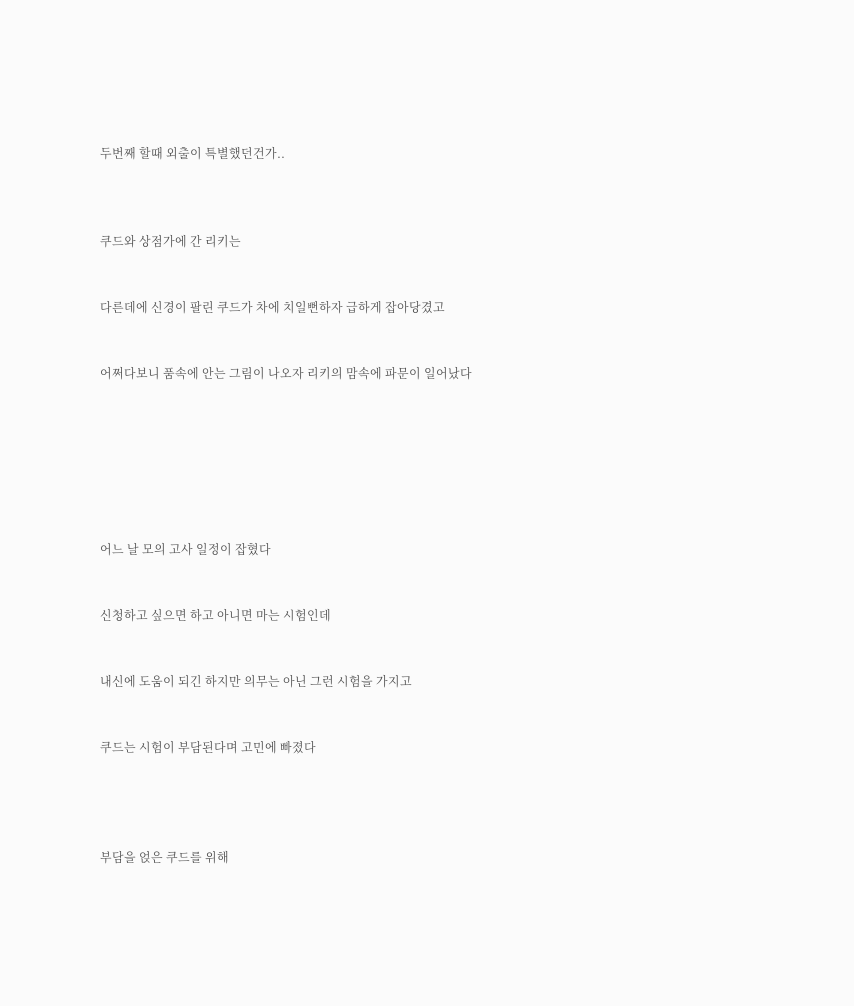두번째 할때 외출이 특별했던건가..



쿠드와 상점가에 간 리키는


다른데에 신경이 팔린 쿠드가 차에 치일뻔하자 급하게 잡아당겼고


어쩌다보니 품속에 안는 그림이 나오자 리키의 맘속에 파문이 일어났다







어느 날 모의 고사 일정이 잡혔다


신청하고 싶으면 하고 아니면 마는 시험인데


내신에 도움이 되긴 하지만 의무는 아닌 그런 시험을 가지고


쿠드는 시험이 부담된다며 고민에 빠졌다




부담을 얹은 쿠드를 위해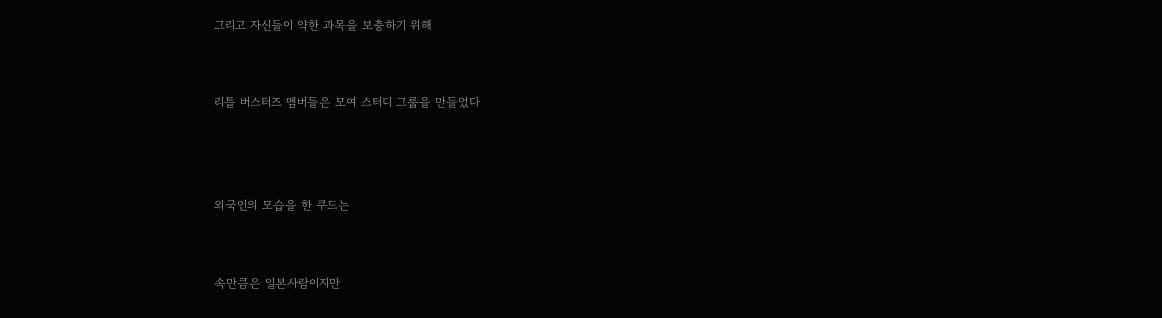그리고 자신들이 약한 과목을 보충하기 위해


리틀 버스터즈 멤버들은 모여 스터디 그룹을 만들었다



외국인의 모습을 한 쿠드는


속만큼은 일본사람이지만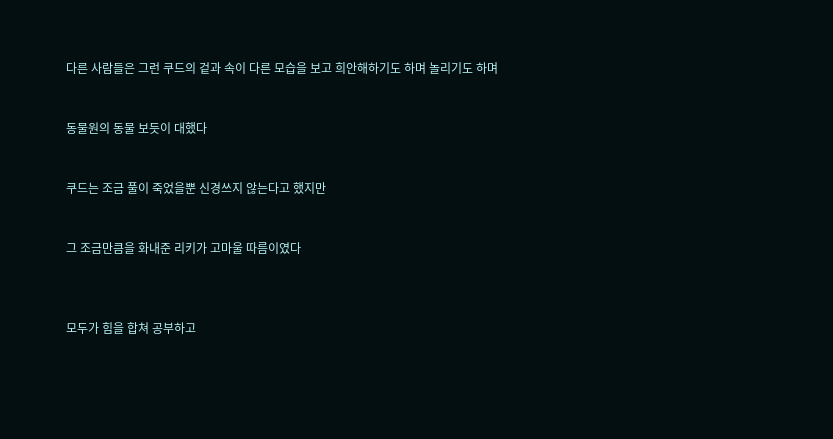다른 사람들은 그런 쿠드의 겉과 속이 다른 모습을 보고 희안해하기도 하며 놀리기도 하며


동물원의 동물 보듯이 대했다


쿠드는 조금 풀이 죽었을뿐 신경쓰지 않는다고 했지만


그 조금만큼을 화내준 리키가 고마울 따름이였다



모두가 힘을 합쳐 공부하고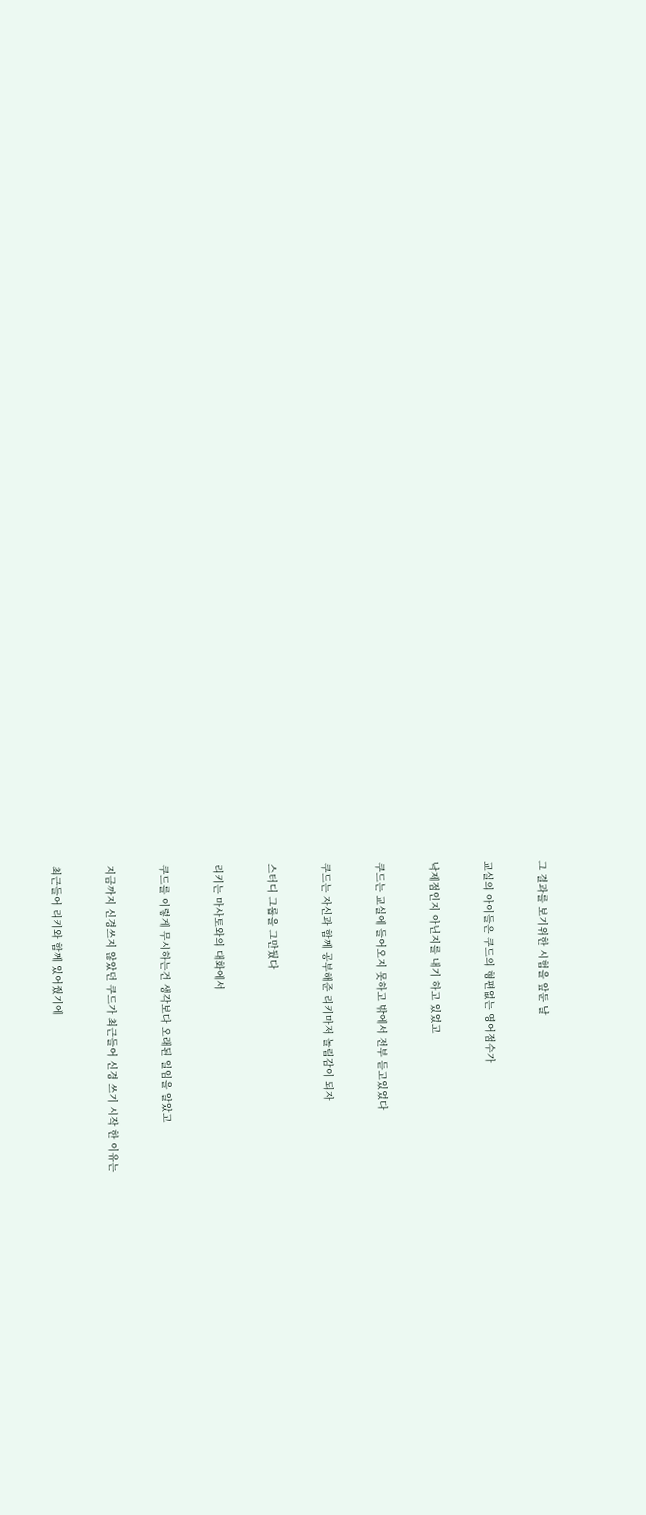그 결과를 보기위한 시험을 앞둔 날


교실의 아이들은 쿠드의 형편없는 영어점수가


낙제점인지 아닌지를 내기 하고 있었고


쿠드는 교실에 들어오지 못하고 밖에서 전부 듣고있었다


쿠드는 자신과 함께 공부해준 리키마저 놀림감이 되자


스터디 그룹을 그만뒀다


리키는 마사토와의 대화에서


쿠드를 이렇게 무시하는건 생각보다 오래된 일임을 알았고


지금까지 신경쓰지 않았던 쿠드가 최근들어 신경 쓰기 시작 한 이유는


최근들어 리키와 함께 있어줬기에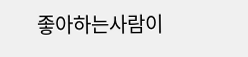좋아하는사람이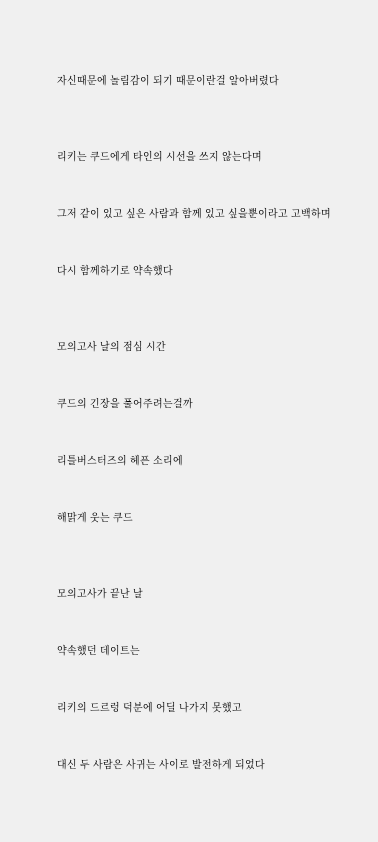자신때문에 놀림감이 되기 때문이란걸 알아버렸다



리키는 쿠드에게 타인의 시선을 쓰지 않는다며


그저 같이 있고 싶은 사람과 함께 있고 싶을뿐이라고 고백하며


다시 함께하기로 약속했다



모의고사 날의 점심 시간


쿠드의 긴장을 풀어주려는걸까


리틀버스터즈의 헤픈 소리에


해맑게 웃는 쿠드



모의고사가 끝난 날


약속했던 데이트는


리키의 드르렁 덕분에 어딜 나가지 못했고


대신 두 사람은 사귀는 사이로 발전하게 되었다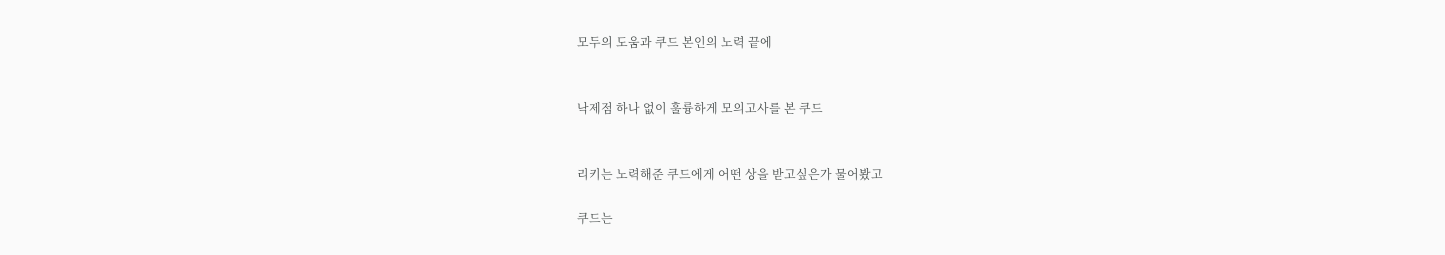모두의 도움과 쿠드 본인의 노력 끝에


낙제점 하나 없이 훌륭하게 모의고사를 본 쿠드


리키는 노력해준 쿠드에게 어떤 상을 받고싶은가 물어봤고

쿠드는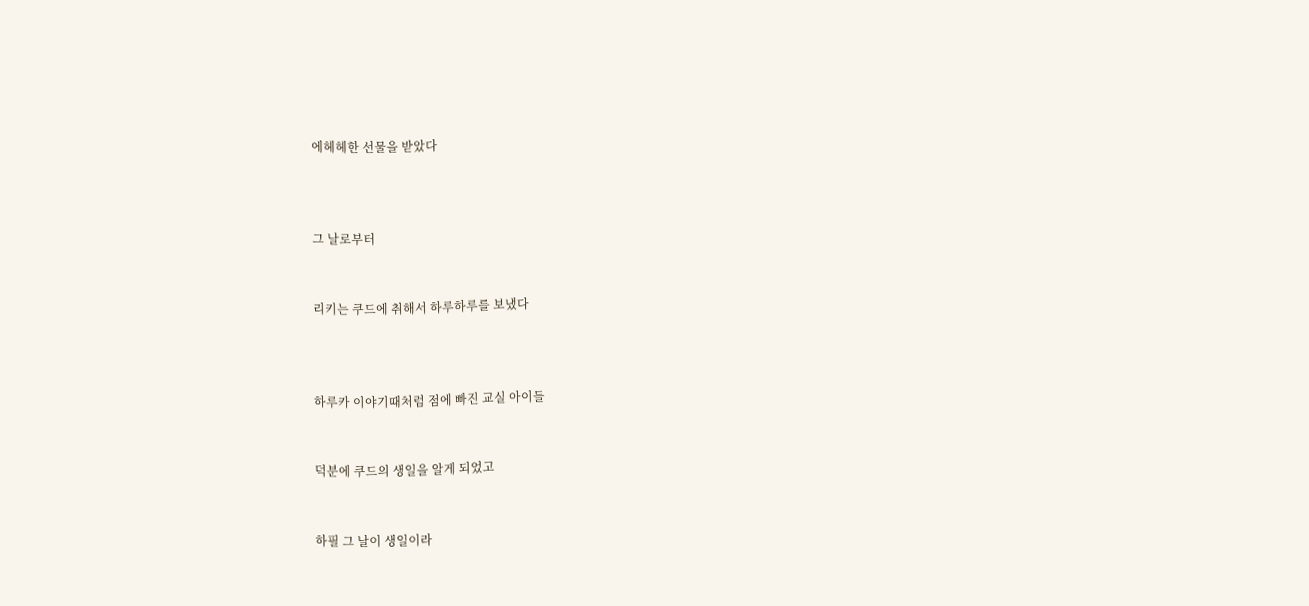에헤헤한 선물을 받았다



그 날로부터


리키는 쿠드에 취해서 하루하루를 보냈다



하루카 이야기때처럼 점에 빠진 교실 아이들


덕분에 쿠드의 생일을 알게 되었고


하필 그 날이 생일이라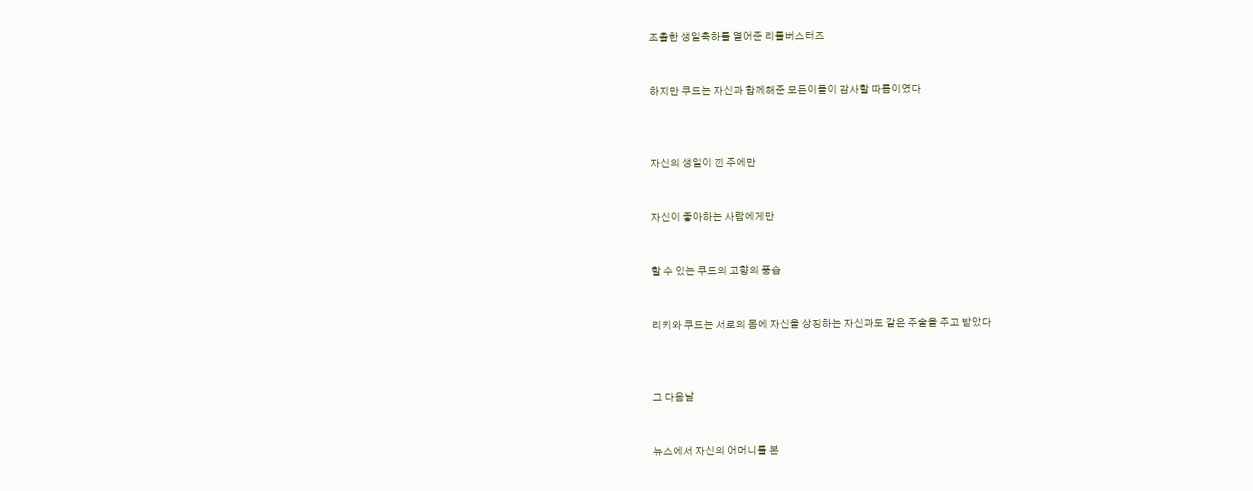조촐한 생일축하를 열어준 리틀버스터즈


하지만 쿠드는 자신과 함께해준 모든이들이 감사할 따름이였다



자신의 생일이 낀 주에만


자신이 좋아하는 사람에게만


할 수 있는 쿠드의 고향의 풍습


리키와 쿠드는 서로의 몸에 자신을 상징하는 자신과도 같은 주술을 주고 받았다



그 다음날


뉴스에서 자신의 어머니를 본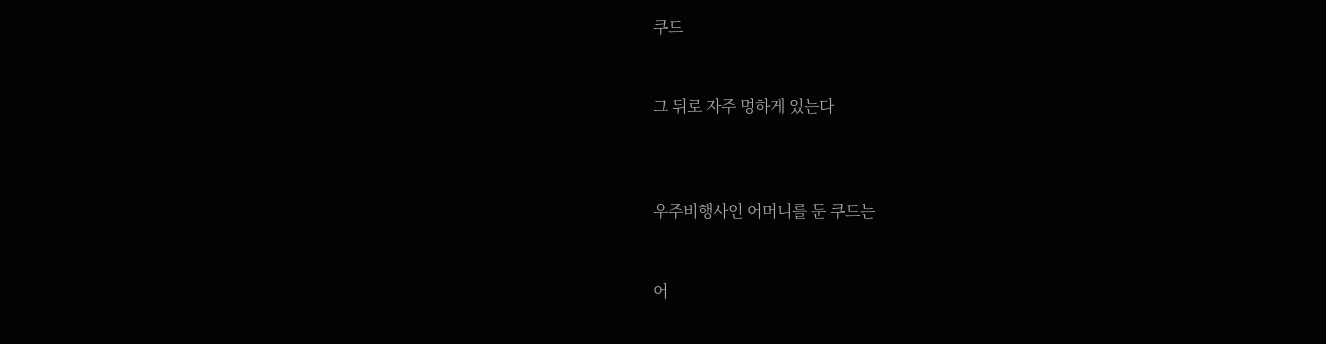쿠드


그 뒤로 자주 멍하게 있는다



우주비행사인 어머니를 둔 쿠드는


어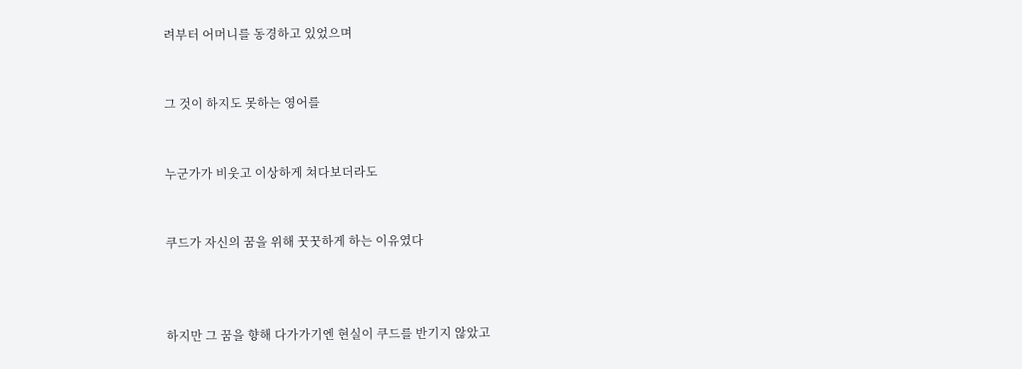려부터 어머니를 동경하고 있었으며


그 것이 하지도 못하는 영어를


누군가가 비웃고 이상하게 쳐다보더라도


쿠드가 자신의 꿈을 위해 꿋꿋하게 하는 이유였다



하지만 그 꿈을 향해 다가가기엔 현실이 쿠드를 반기지 않았고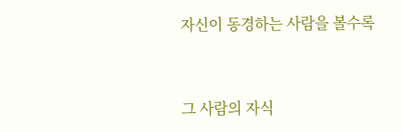자신이 동경하는 사람을 볼수록


그 사람의 자식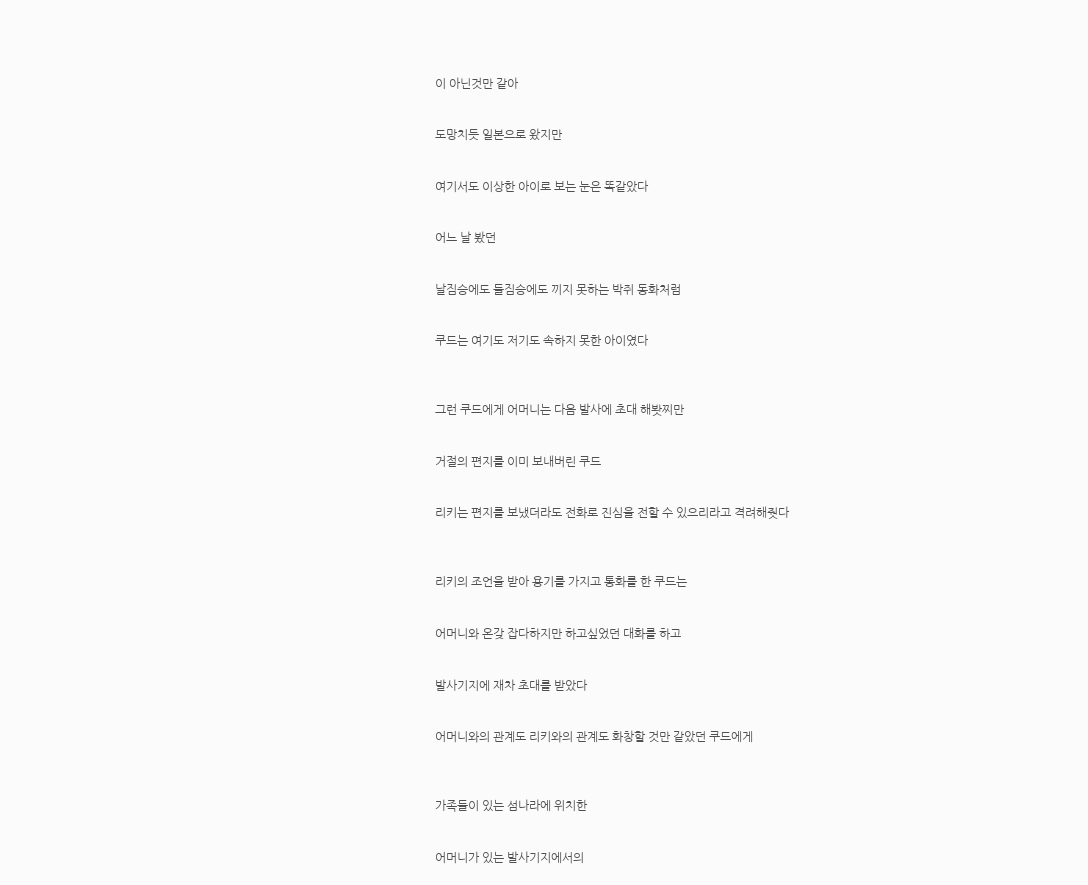이 아닌것만 같아


도망치듯 일본으로 왔지만


여기서도 이상한 아이로 보는 눈은 똑같았다


어느 날 봤던


날짐승에도 들짐승에도 끼지 못하는 박쥐 동화처럼


쿠드는 여기도 저기도 속하지 못한 아이였다



그런 쿠드에게 어머니는 다음 발사에 초대 해봣찌만


거절의 편지를 이미 보내버린 쿠드


리키는 편지를 보냈더라도 전화로 진심을 전할 수 있으리라고 격려해줫다



리키의 조언을 받아 용기를 가지고 통화를 한 쿠드는


어머니와 온갖 잡다하지만 하고싶었던 대화를 하고


발사기지에 재차 초대를 받았다


어머니와의 관계도 리키와의 관계도 화창할 것만 같았던 쿠드에게



가족들이 있는 섬나라에 위치한


어머니가 있는 발사기지에서의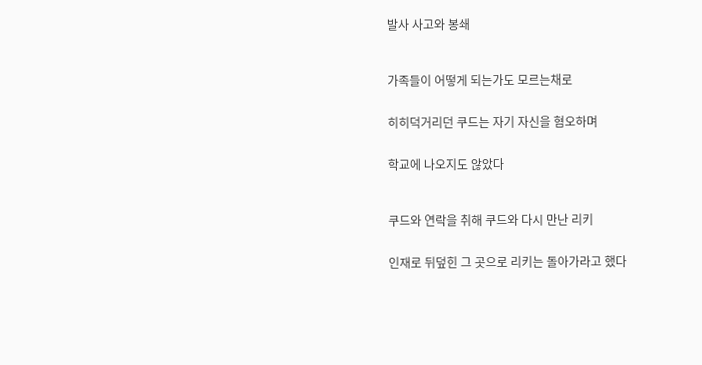발사 사고와 봉쇄



가족들이 어떻게 되는가도 모르는채로


히히덕거리던 쿠드는 자기 자신을 혐오하며


학교에 나오지도 않았다



쿠드와 연락을 취해 쿠드와 다시 만난 리키


인재로 뒤덮힌 그 곳으로 리키는 돌아가라고 했다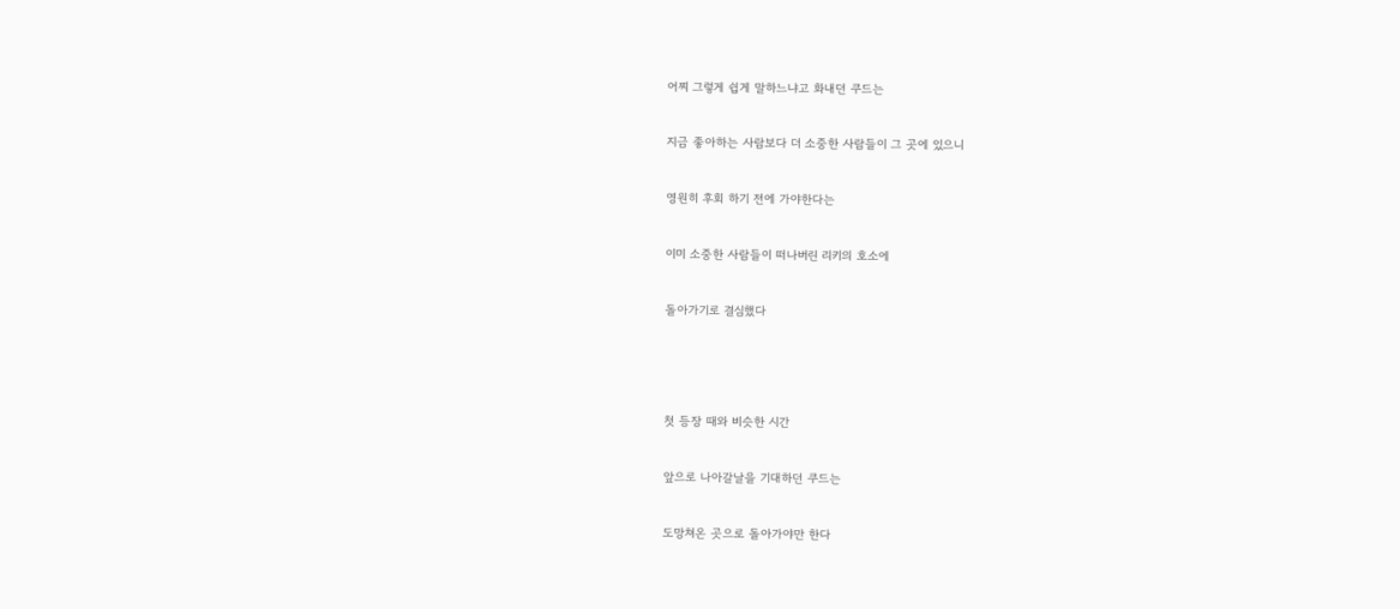어찌 그렇게 쉽게 말하느냐고 화내던 쿠드는


지금 좋아하는 사람보다 더 소중한 사람들이 그 곳에 있으니


영원히 후회 하기 전에 가야한다는


이미 소중한 사람들이 떠나버린 리키의 호소에


돌아가기로 결심했다





첫 등장 때와 비슷한 시간


앞으로 나아갈날을 기대하던 쿠드는


도망쳐온 곳으로 돌아가야만 한다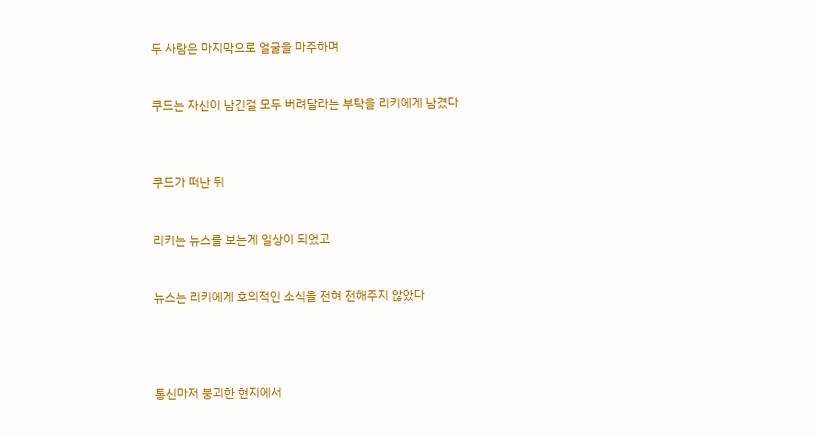두 사람은 마지막으로 얼굴을 마주하며


쿠드는 자신이 남긴걸 모두 버려달라는 부탁을 리키에게 남겼다



쿠드가 떠난 뒤


리키는 뉴스를 보는게 일상이 되었고


뉴스는 리키에게 호의적인 소식을 전혀 전해주지 않았다




통신마저 붕괴한 현지에서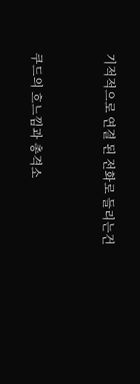기적적으로 연결 된 전화로 들리는건


쿠드의 흐느낌과 총격소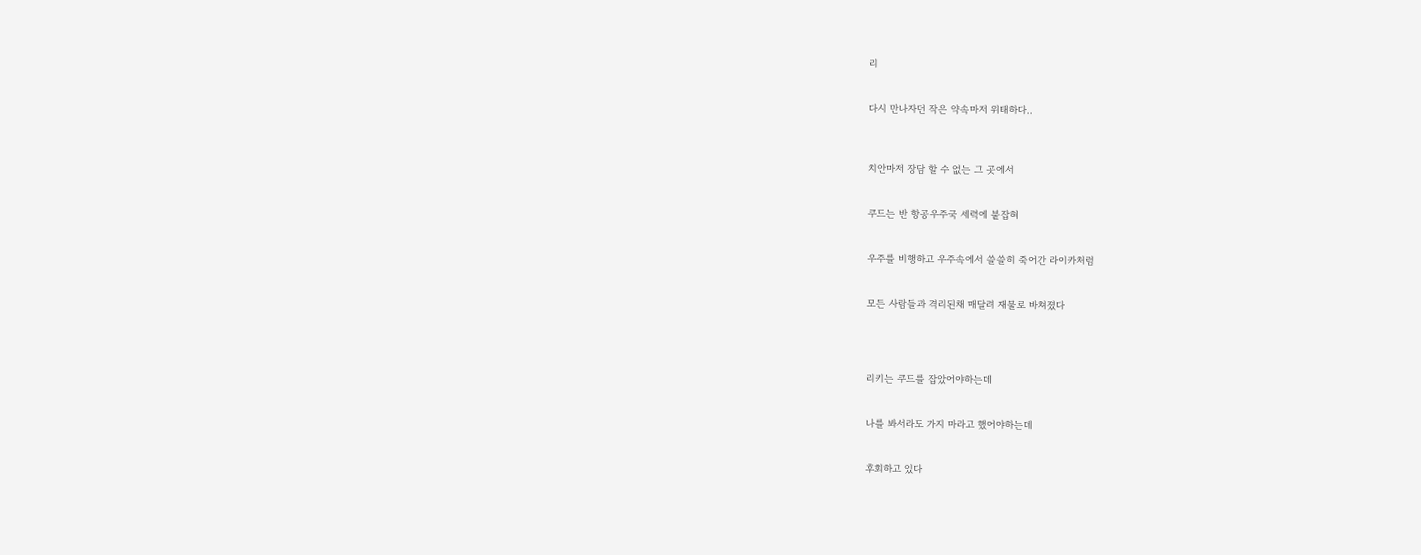리


다시 만나자던 작은 약속마저 위태하다..



치안마저 장담 할 수 없는 그 곳에서


쿠드는 반 항공우주국 세력에 붙잡혀


우주를 비행하고 우주속에서 쓸쓸히 죽어간 라이카처럼


모든 사람들과 격리된채 매달려 재물로 바쳐졌다




리키는 쿠드를 잡았어야하는데


나를 봐서라도 가지 마라고 했어야하는데


후회하고 있다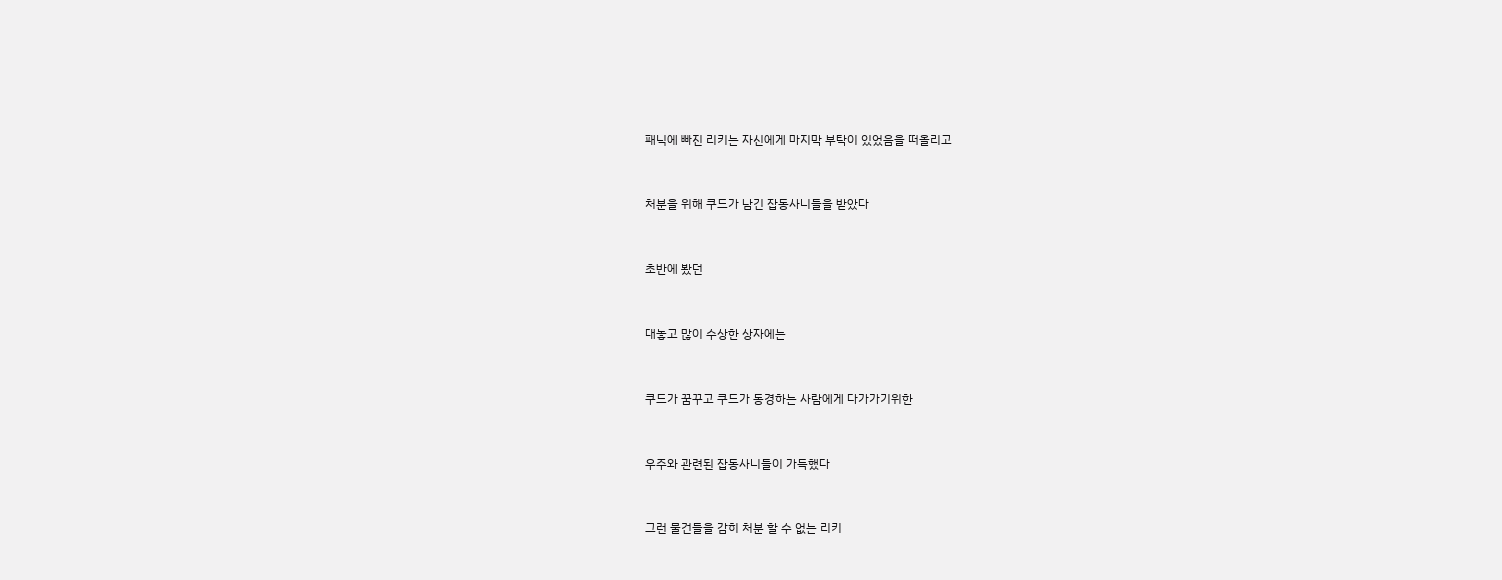패닉에 빠진 리키는 자신에게 마지막 부탁이 있었음을 떠올리고


처분을 위해 쿠드가 남긴 잡동사니들을 받았다


초반에 봤던


대놓고 많이 수상한 상자에는


쿠드가 꿈꾸고 쿠드가 동경하는 사람에게 다가가기위한


우주와 관련된 잡동사니들이 가득했다


그런 물건들을 감히 처분 할 수 없는 리키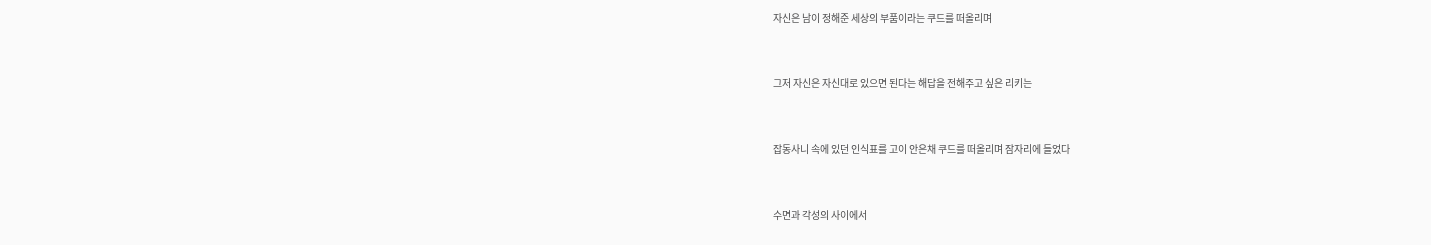자신은 남이 정해준 세상의 부품이라는 쿠드를 떠올리며


그저 자신은 자신대로 있으면 된다는 해답을 전해주고 싶은 리키는


잡동사니 속에 있던 인식표를 고이 안은채 쿠드를 떠올리며 잠자리에 들었다


수면과 각성의 사이에서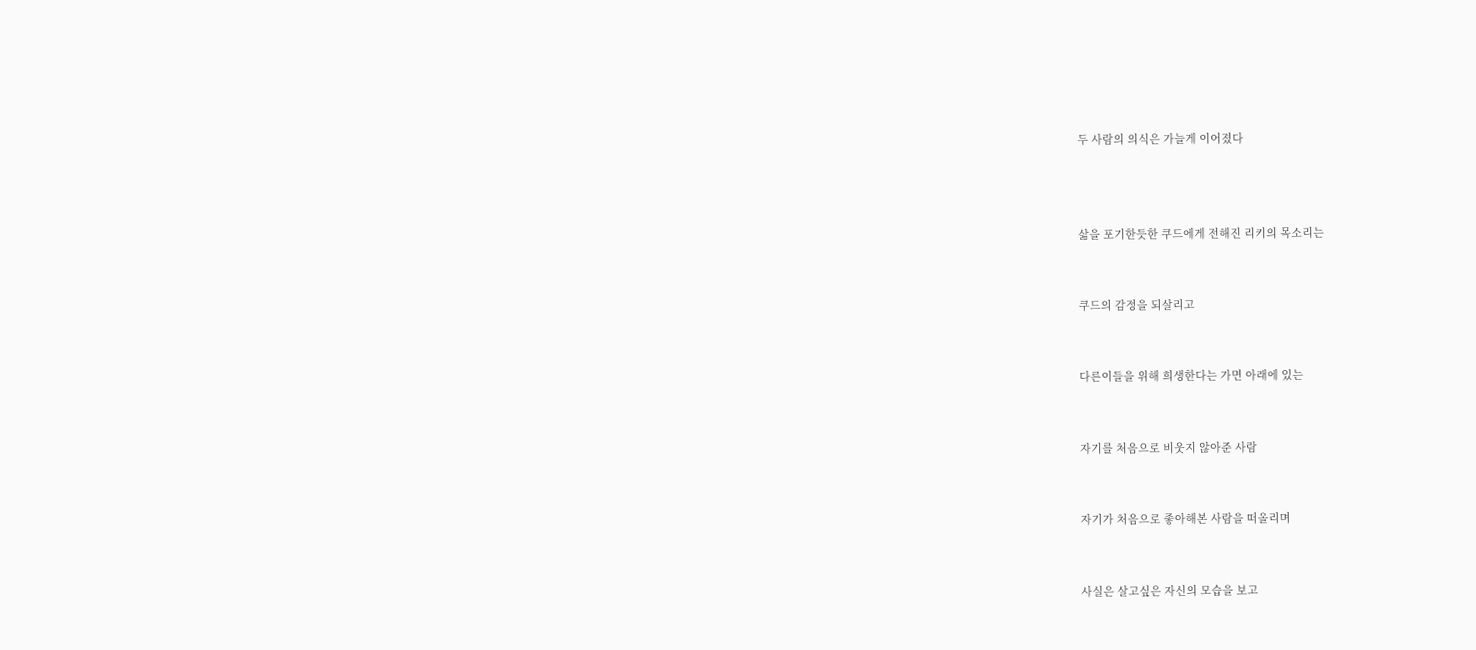두 사람의 의식은 가늘게 이어졌다



삶을 포기한듯한 쿠드에게 전해진 리키의 목소리는


쿠드의 감정을 되살리고


다른이들을 위해 희생한다는 가면 아래에 있는


자기를 처음으로 비웃지 않아준 사람


자기가 처음으로 좋아해본 사람을 떠올리며


사실은 살고싶은 자신의 모습을 보고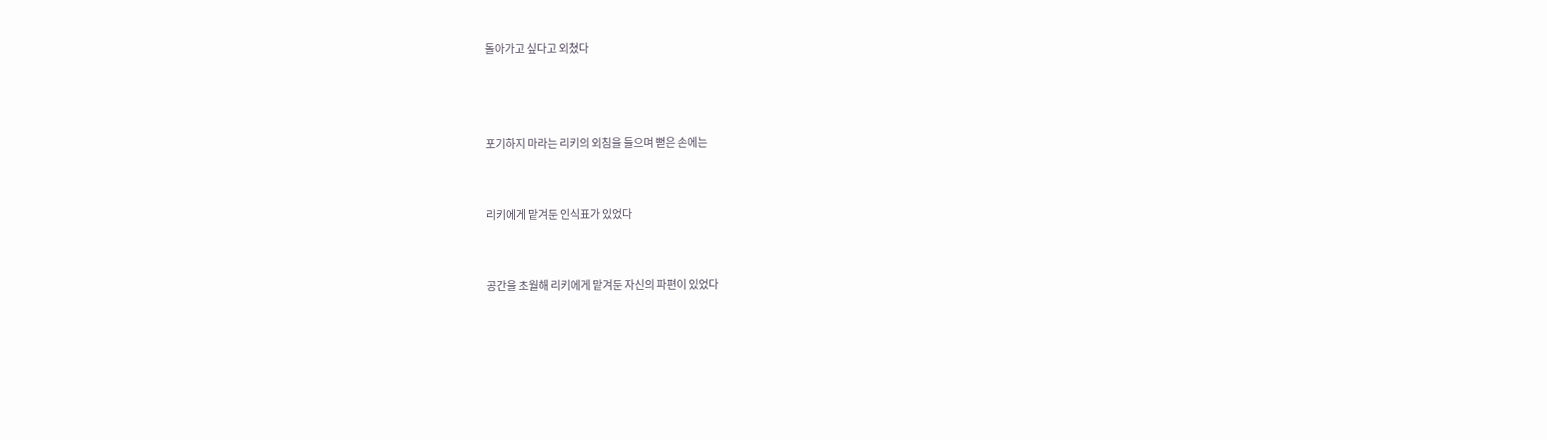돌아가고 싶다고 외쳤다



포기하지 마라는 리키의 외침을 들으며 뻗은 손에는


리키에게 맡겨둔 인식표가 있었다


공간을 초월해 리키에게 맡겨둔 자신의 파편이 있었다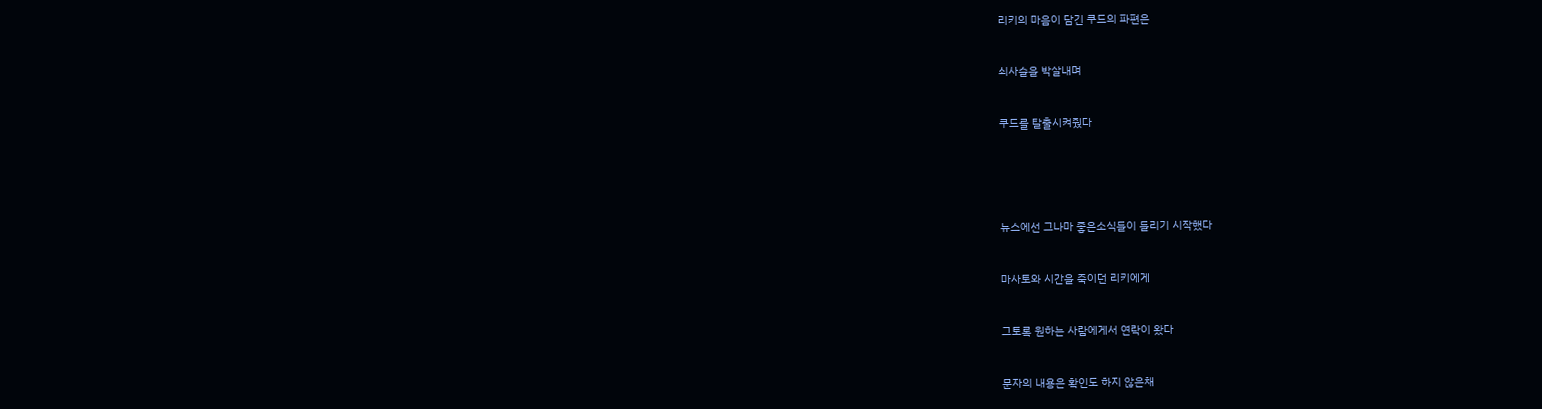리키의 마음이 담긴 쿠드의 파편은


쇠사슬을 박살내며


쿠드를 탈출시켜줬다





뉴스에선 그나마 좋은소식들이 들리기 시작했다


마사토와 시간을 죽이던 리키에게


그토록 원하는 사람에게서 연락이 왔다


문자의 내용은 확인도 하지 않은채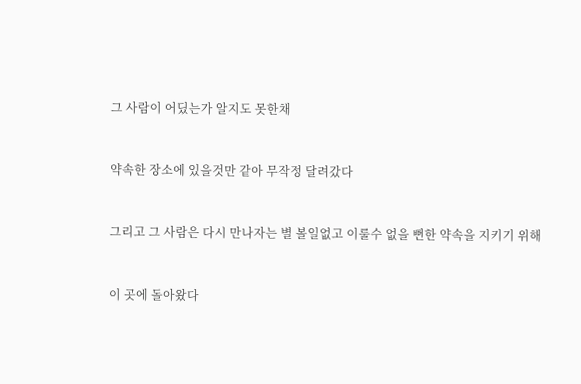그 사람이 어딨는가 알지도 못한채


약속한 장소에 있을것만 같아 무작정 달려갔다


그리고 그 사람은 다시 만나자는 별 볼일없고 이룰수 없을 뻔한 약속을 지키기 위해


이 곳에 돌아왔다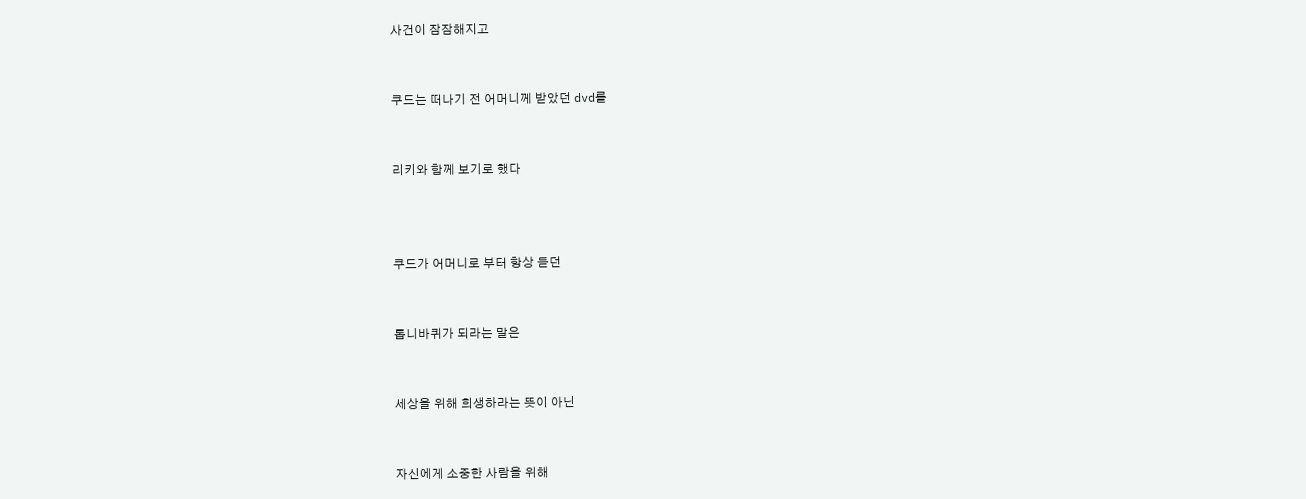사건이 잠잠해지고


쿠드는 떠나기 전 어머니께 받았던 dvd를


리키와 함께 보기로 했다



쿠드가 어머니로 부터 항상 듣던


톱니바퀴가 되라는 말은


세상을 위해 희생하라는 뜻이 아닌


자신에게 소중한 사람을 위해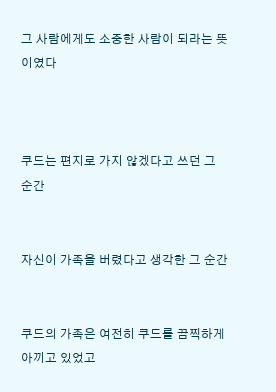그 사람에게도 소중한 사람이 되라는 뜻 이였다



쿠드는 편지로 가지 않겠다고 쓰던 그 순간


자신이 가족을 버렸다고 생각한 그 순간


쿠드의 가족은 여전히 쿠드를 끔찍하게 아끼고 있었고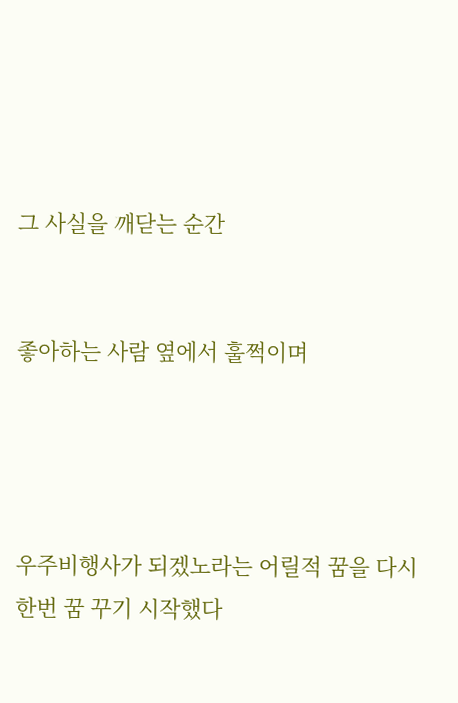그 사실을 깨닫는 순간


좋아하는 사람 옆에서 훌쩍이며




우주비행사가 되겠노라는 어릴적 꿈을 다시 한번 꿈 꾸기 시작했다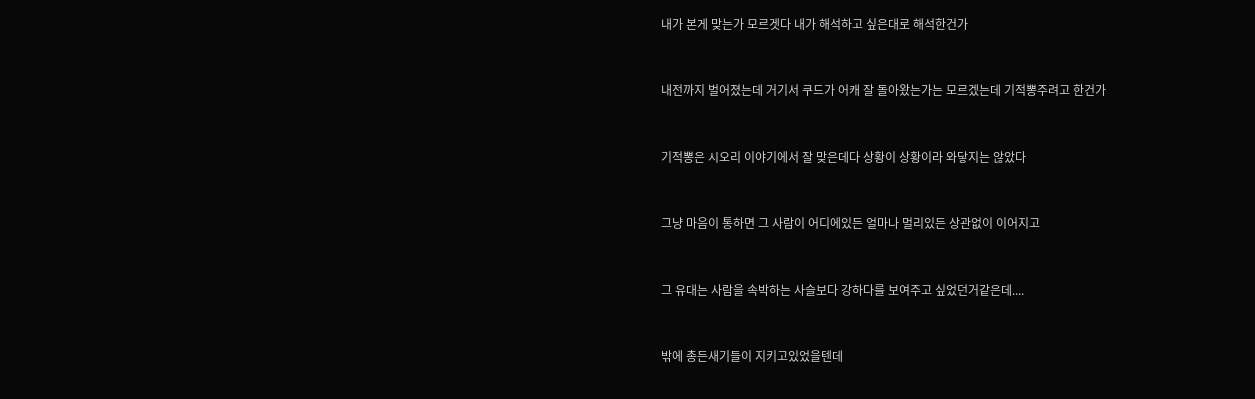내가 본게 맞는가 모르겟다 내가 해석하고 싶은대로 해석한건가


내전까지 벌어졌는데 거기서 쿠드가 어캐 잘 돌아왔는가는 모르겠는데 기적뽕주려고 한건가


기적뽕은 시오리 이야기에서 잘 맞은데다 상황이 상황이라 와닿지는 않았다


그냥 마음이 통하면 그 사람이 어디에있든 얼마나 멀리있든 상관없이 이어지고


그 유대는 사람을 속박하는 사슬보다 강하다를 보여주고 싶었던거같은데....


밖에 총든새기들이 지키고있었을텐데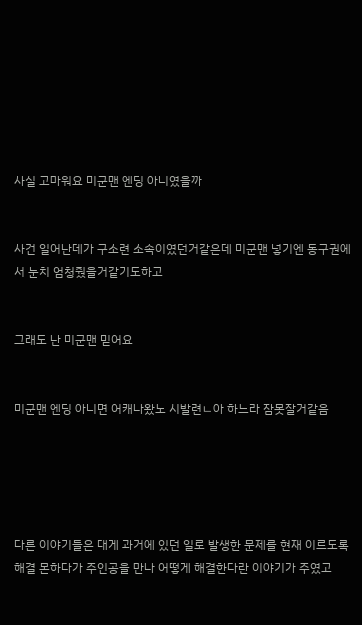사실 고마워요 미군맨 엔딩 아니였을까


사건 일어난데가 구소련 소속이였던거같은데 미군맨 넣기엔 동구권에서 눈치 엄청줬을거같기도하고


그래도 난 미군맨 믿어요


미군맨 엔딩 아니면 어캐나왔노 시발련ㄴ아 하느라 잠못잘거같음





다른 이야기들은 대게 과거에 있던 일로 발생한 문제를 현재 이르도록 해결 몬하다가 주인공을 만나 어떻게 해결한다란 이야기가 주였고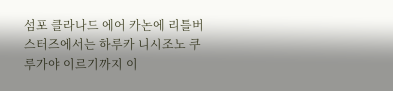섬포 클라나드 에어 카논에 리틀버스터즈에서는 하루카 니시조노 쿠루가야 이르기까지 이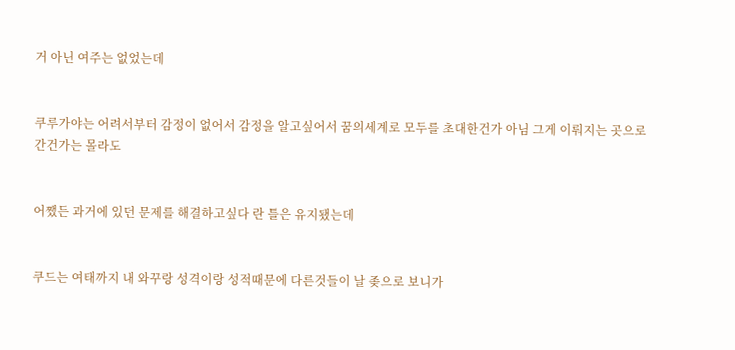거 아닌 여주는 없었는데


쿠루가야는 어려서부터 감정이 없어서 감정을 알고싶어서 꿈의세계로 모두를 초대한건가 아님 그게 이뤄지는 곳으로 간건가는 몰라도


어쨌든 과거에 있던 문제를 해결하고싶다 란 틀은 유지됐는데


쿠드는 여태까지 내 와꾸랑 성격이랑 성적때문에 다른것들이 날 좆으로 보니가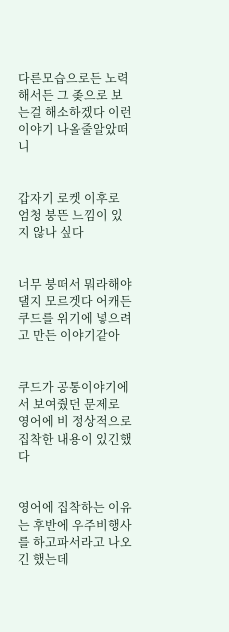다른모습으로든 노력해서든 그 좆으로 보는걸 해소하겠다 이런 이야기 나올줄알았떠니


갑자기 로켓 이후로 엄청 붕뜬 느낌이 있지 않나 싶다


너무 붕떠서 뭐라해야댈지 모르겟다 어캐든 쿠드를 위기에 넣으려고 만든 이야기같아


쿠드가 공통이야기에서 보여줬던 문제로 영어에 비 정상적으로 집착한 내용이 있긴했다


영어에 집착하는 이유는 후반에 우주비행사를 하고파서라고 나오긴 했는데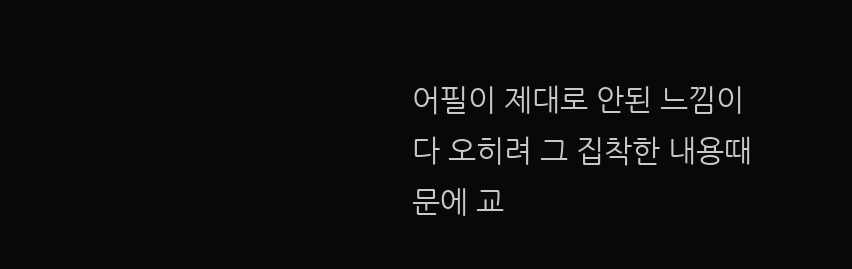어필이 제대로 안된 느낌이다 오히려 그 집착한 내용때문에 교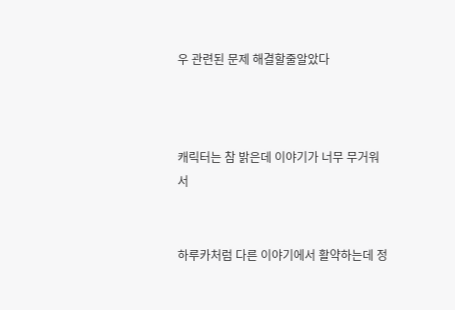우 관련된 문제 해결할줄알았다



캐릭터는 참 밝은데 이야기가 너무 무거워서


하루카처럼 다른 이야기에서 활약하는데 정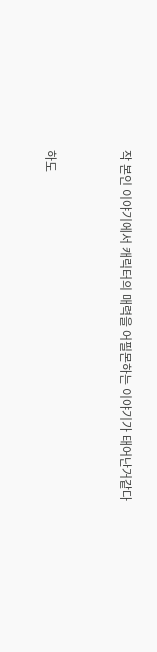작 본인 이야기에서 캐릭터의 매력을 어필몬하는 이야기가 태어난거같다



하도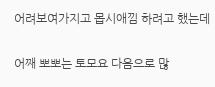어려보여가지고 몹시애낌 하려고 했는데


어째 뽀뽀는 토모요 다음으로 많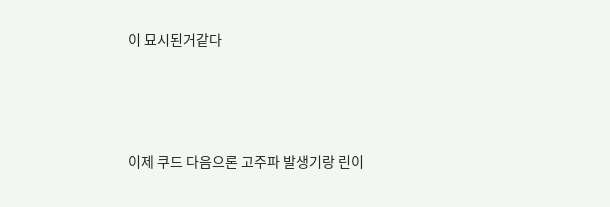이 묘시된거같다




이제 쿠드 다음으론 고주파 발생기랑 린이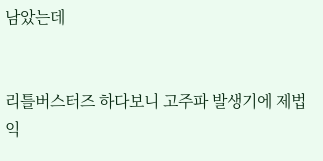남았는데


리틀버스터즈 하다보니 고주파 발생기에 제법 익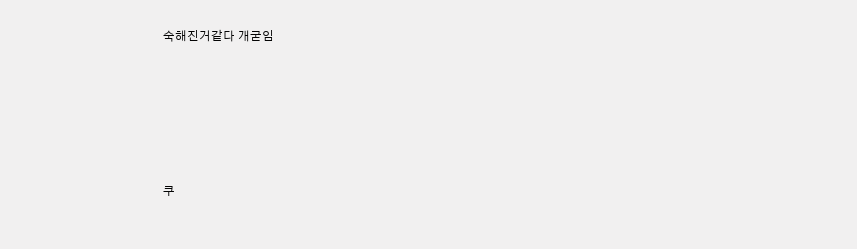숙해진거같다 개굳임






쿠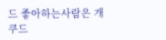드 좋아하는사람은 개쿠드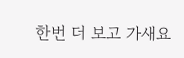한번 더 보고 가새요